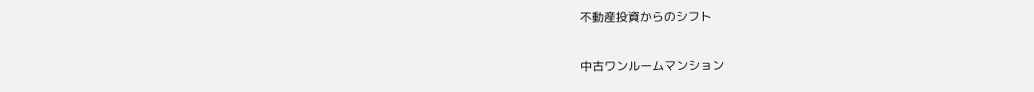不動産投資からのシフト

中古ワンルームマンション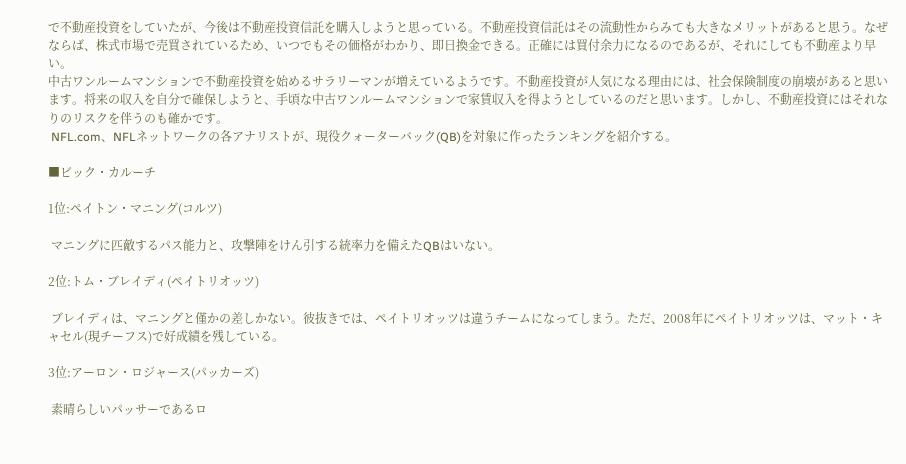で不動産投資をしていたが、今後は不動産投資信託を購入しようと思っている。不動産投資信託はその流動性からみても大きなメリットがあると思う。なぜならば、株式市場で売買されているため、いつでもその価格がわかり、即日換金できる。正確には買付余力になるのであるが、それにしても不動産より早い。
中古ワンルームマンションで不動産投資を始めるサラリーマンが増えているようです。不動産投資が人気になる理由には、社会保険制度の崩壊があると思います。将来の収入を自分で確保しようと、手頃な中古ワンルームマンションで家賃収入を得ようとしているのだと思います。しかし、不動産投資にはそれなりのリスクを伴うのも確かです。
 NFL.com、NFLネットワークの各アナリストが、現役クォーターバック(QB)を対象に作ったランキングを紹介する。

■ビック・カルーチ

1位:ペイトン・マニング(コルツ)

 マニングに匹敵するパス能力と、攻撃陣をけん引する統率力を備えたQBはいない。

2位:トム・ブレイディ(ペイトリオッツ)

 ブレイディは、マニングと僅かの差しかない。彼抜きでは、ペイトリオッツは違うチームになってしまう。ただ、2008年にペイトリオッツは、マット・キャセル(現チーフス)で好成績を残している。

3位:アーロン・ロジャース(パッカーズ)

 素晴らしいパッサーであるロ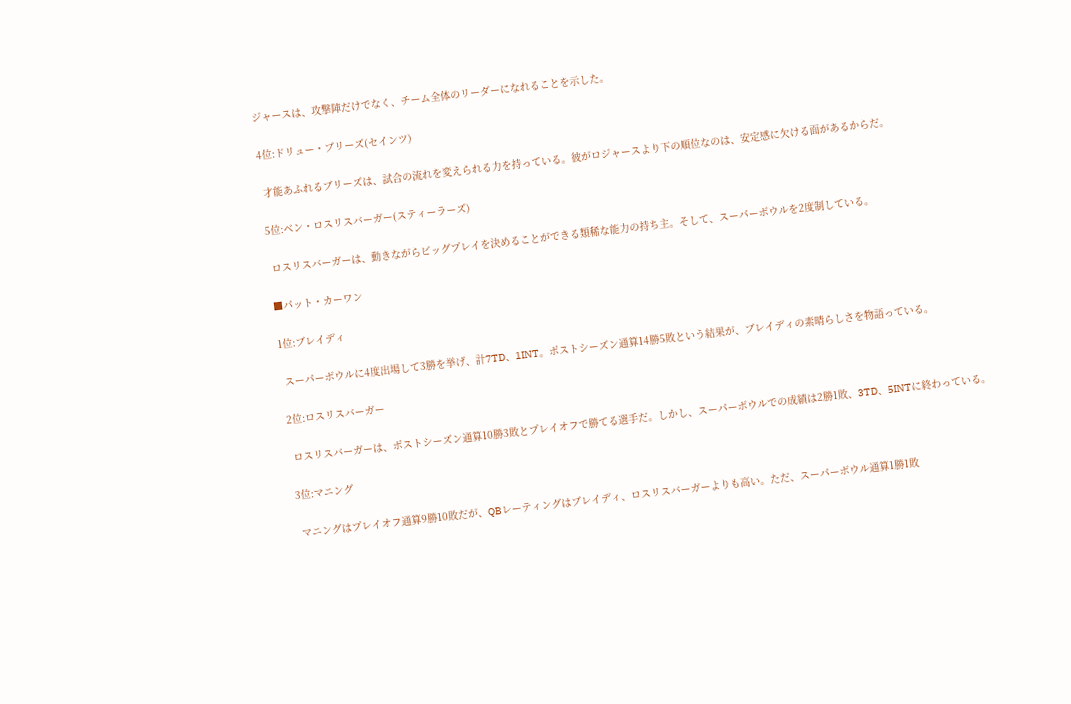ジャースは、攻撃陣だけでなく、チーム全体のリーダーになれることを示した。

4位:ドリュー・ブリーズ(セインツ)

 才能あふれるブリーズは、試合の流れを変えられる力を持っている。彼がロジャースより下の順位なのは、安定感に欠ける面があるからだ。

5位:ベン・ロスリスバーガー(スティーラーズ)

 ロスリスバーガーは、動きながらビッグプレイを決めることができる類稀な能力の持ち主。そして、スーパーボウルを2度制している。

■パット・カーワン

1位:ブレイディ

 スーパーボウルに4度出場して3勝を挙げ、計7TD、1INT。ポストシーズン通算14勝5敗という結果が、ブレイディの素晴らしさを物語っている。

2位:ロスリスバーガー

 ロスリスバーガーは、ポストシーズン通算10勝3敗とプレイオフで勝てる選手だ。しかし、スーパーボウルでの成績は2勝1敗、3TD、5INTに終わっている。

3位:マニング

 マニングはプレイオフ通算9勝10敗だが、QBレーティングはブレイディ、ロスリスバーガーよりも高い。ただ、スーパーボウル通算1勝1敗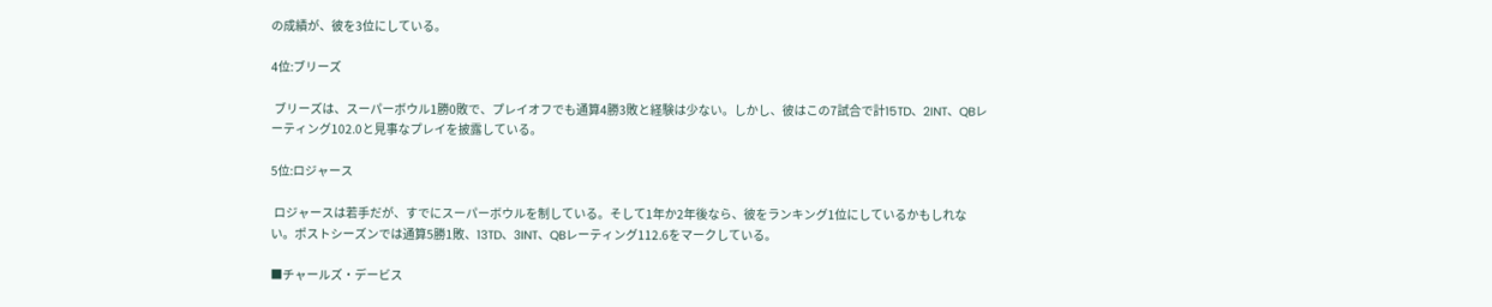の成績が、彼を3位にしている。

4位:ブリーズ

 ブリーズは、スーパーボウル1勝0敗で、プレイオフでも通算4勝3敗と経験は少ない。しかし、彼はこの7試合で計15TD、2INT、QBレーティング102.0と見事なプレイを披露している。

5位:ロジャース

 ロジャースは若手だが、すでにスーパーボウルを制している。そして1年か2年後なら、彼をランキング1位にしているかもしれない。ポストシーズンでは通算5勝1敗、13TD、3INT、QBレーティング112.6をマークしている。

■チャールズ・デービス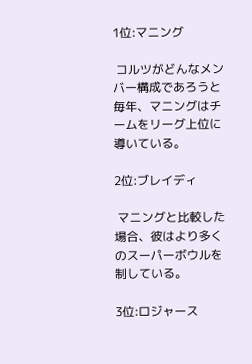1位:マニング

 コルツがどんなメンバー構成であろうと毎年、マニングはチームをリーグ上位に導いている。

2位:ブレイディ

 マニングと比較した場合、彼はより多くのスーパーボウルを制している。

3位:ロジャース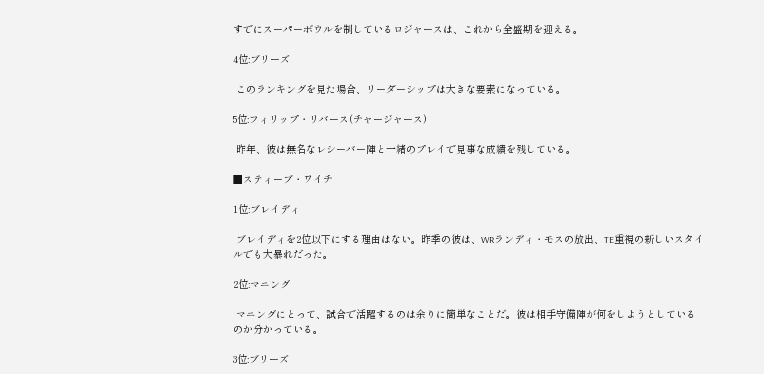すでにスーパーボウルを制しているロジャースは、これから全盛期を迎える。

4位:ブリーズ

 このランキングを見た場合、リーダーシップは大きな要素になっている。

5位:フィリップ・リバース(チャージャース)

 昨年、彼は無名なレシーバー陣と一緒のプレイで見事な成績を残している。

■スティーブ・ワイチ

1位:ブレイディ

 ブレイディを2位以下にする理由はない。昨季の彼は、WRランディ・モスの放出、TE重視の新しいスタイルでも大暴れだった。

2位:マニング

 マニングにとって、試合で活躍するのは余りに簡単なことだ。彼は相手守備陣が何をしようとしているのか分かっている。

3位:ブリーズ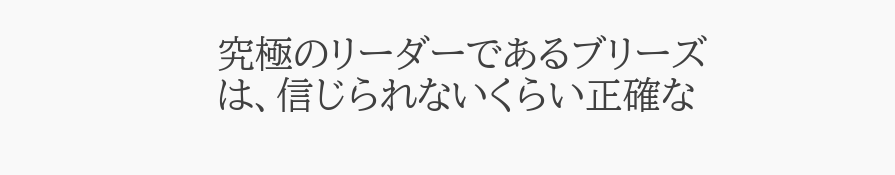究極のリーダーであるブリーズは、信じられないくらい正確な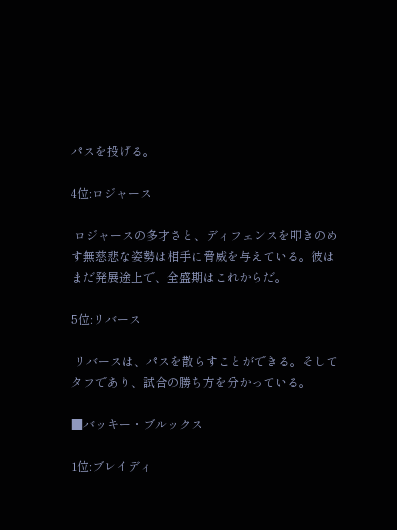パスを投げる。

4位:ロジャース

 ロジャースの多才さと、ディフェンスを叩きのめす無慈悲な姿勢は相手に脅威を与えている。彼はまだ発展途上で、全盛期はこれからだ。

5位:リバース

 リバースは、パスを散らすことができる。そしてタフであり、試合の勝ち方を分かっている。

■バッキー・ブルックス

1位:ブレイディ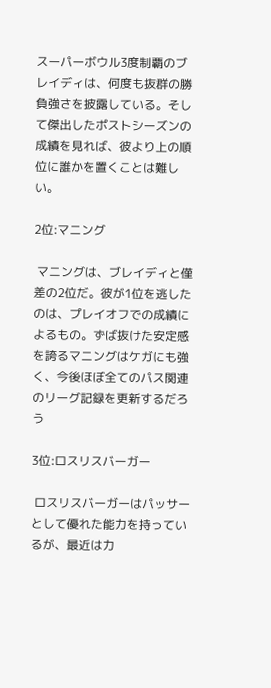スーパーボウル3度制覇のブレイディは、何度も抜群の勝負強さを披露している。そして傑出したポストシーズンの成績を見れば、彼より上の順位に誰かを置くことは難しい。

2位:マニング

 マニングは、ブレイディと僅差の2位だ。彼が1位を逃したのは、プレイオフでの成績によるもの。ずば抜けた安定感を誇るマニングはケガにも強く、今後ほぼ全てのパス関連のリーグ記録を更新するだろう

3位:ロスリスバーガー

 ロスリスバーガーはパッサーとして優れた能力を持っているが、最近は力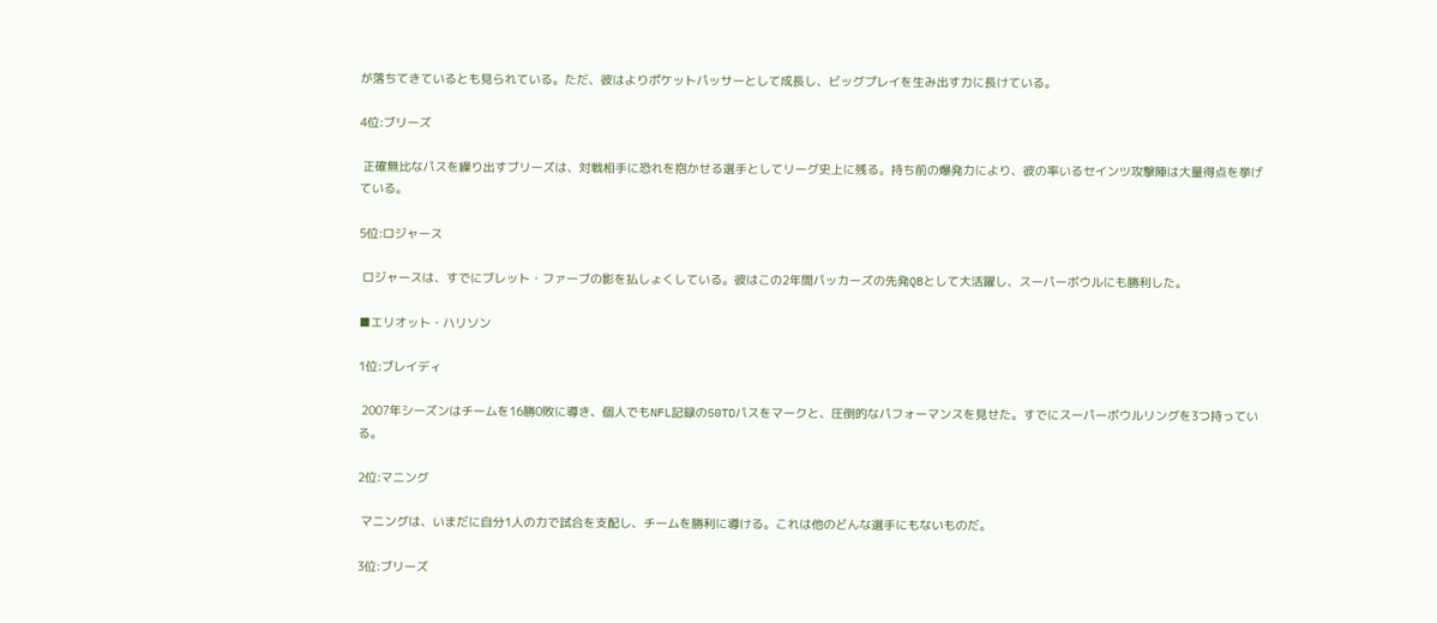が落ちてきているとも見られている。ただ、彼はよりポケットパッサーとして成長し、ビッグプレイを生み出す力に長けている。

4位:ブリーズ

 正確無比なパスを繰り出すブリーズは、対戦相手に恐れを抱かせる選手としてリーグ史上に残る。持ち前の爆発力により、彼の率いるセインツ攻撃陣は大量得点を挙げている。

5位:ロジャース

 ロジャースは、すでにブレット・ファーブの影を払しょくしている。彼はこの2年間パッカーズの先発QBとして大活躍し、スーパーボウルにも勝利した。

■エリオット・ハリソン

1位:ブレイディ

 2007年シーズンはチームを16勝0敗に導き、個人でもNFL記録の50TDパスをマークと、圧倒的なパフォーマンスを見せた。すでにスーパーボウルリングを3つ持っている。

2位:マニング

 マニングは、いまだに自分1人の力で試合を支配し、チームを勝利に導ける。これは他のどんな選手にもないものだ。

3位:ブリーズ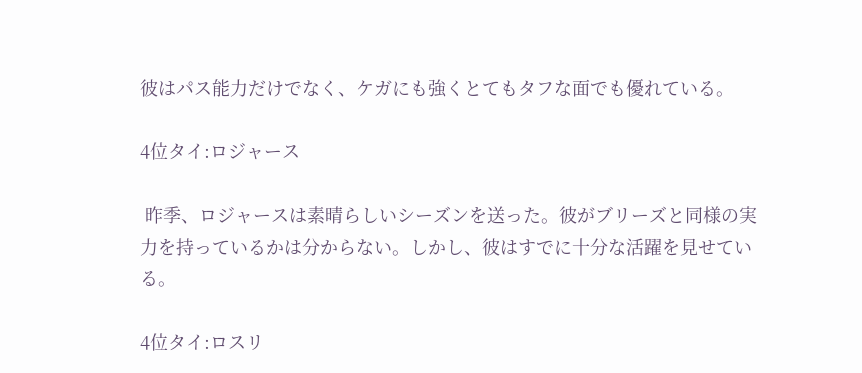彼はパス能力だけでなく、ケガにも強くとてもタフな面でも優れている。

4位タイ:ロジャース

 昨季、ロジャースは素晴らしいシーズンを送った。彼がブリーズと同様の実力を持っているかは分からない。しかし、彼はすでに十分な活躍を見せている。

4位タイ:ロスリ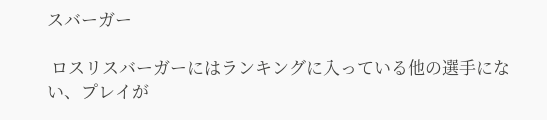スバーガー

 ロスリスバーガーにはランキングに入っている他の選手にない、プレイが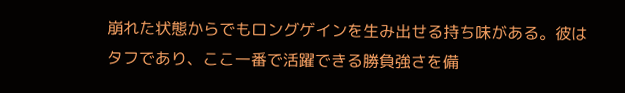崩れた状態からでもロングゲインを生み出せる持ち味がある。彼はタフであり、ここ一番で活躍できる勝負強さを備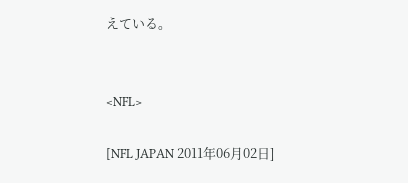えている。


<NFL>

[NFL JAPAN 2011年06月02日]